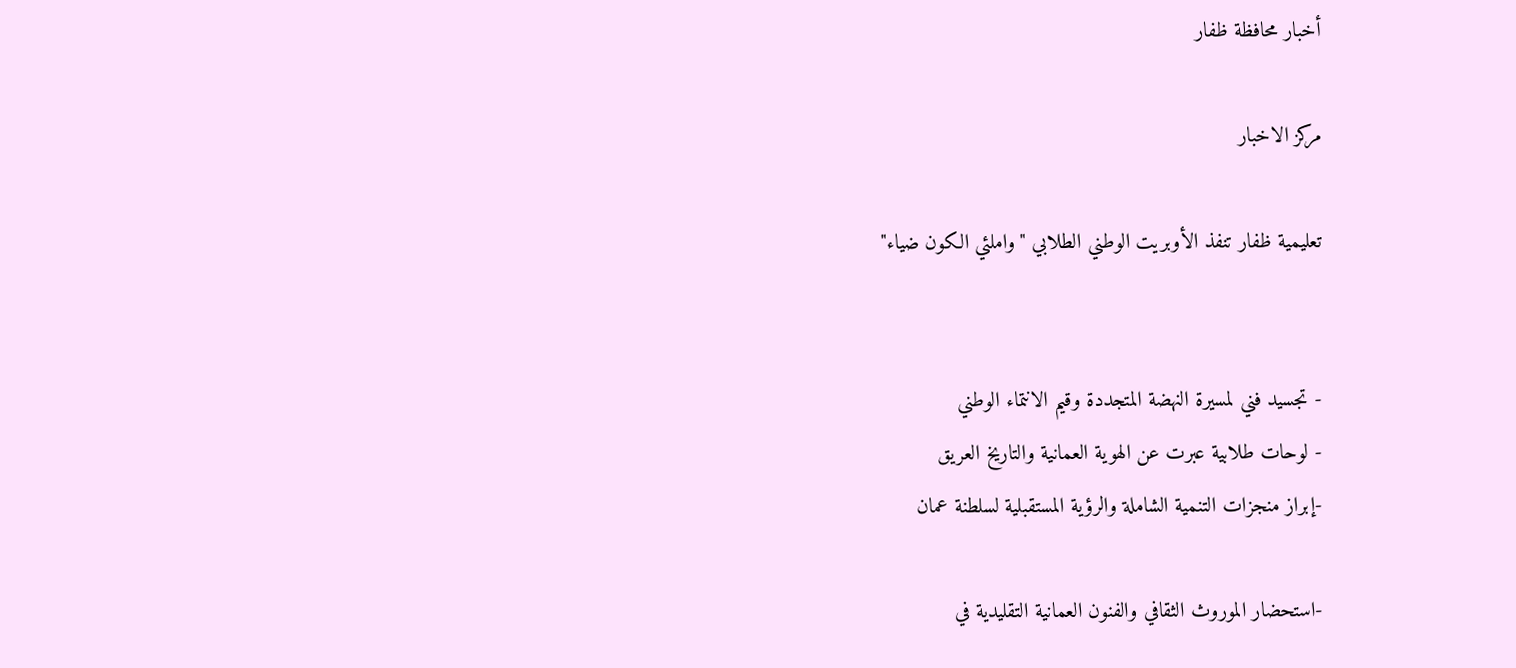أخبار محافظة ظفار

مركز الاخبار

تعليمية ظفار تنفذ الأوبريت الوطني الطلابي "واملئي الكون ضياء"


- تجسيد فني لمسيرة النهضة المتجددة وقيم الانتماء الوطني
- لوحات طلابية عبرت عن الهوية العمانية والتاريخ العريق
-إبراز منجزات التنمية الشاملة والرؤية المستقبلية لسلطنة عمان

-استحضار الموروث الثقافي والفنون العمانية التقليدية في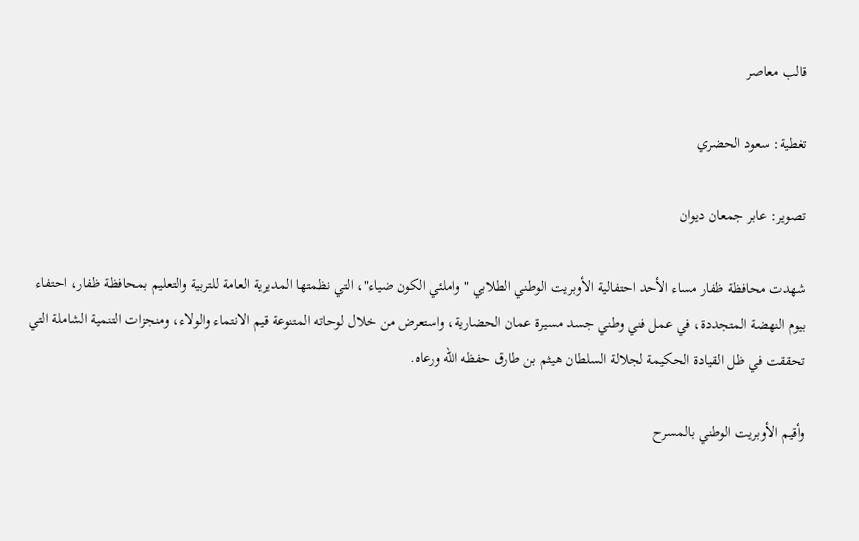قالب معاصر

تغطية: سعود الحضري

تصوير: عابر جمعان ديوان

شهدت محافظة ظفار مساء الأحد احتفالية الأوبريت الوطني الطلابي "واملئي الكون ضياء"، التي نظمتها المديرية العامة للتربية والتعليم بمحافظة ظفار، احتفاء بيوم النهضة المتجددة، في عمل فني وطني جسد مسيرة عمان الحضارية، واستعرض من خلال لوحاته المتنوعة قيم الانتماء والولاء، ومنجزات التنمية الشاملة التي تحققت في ظل القيادة الحكيمة لجلالة السلطان هيثم بن طارق حفظه الله ورعاه.

وأقيم الأوبريت الوطني بالمسرح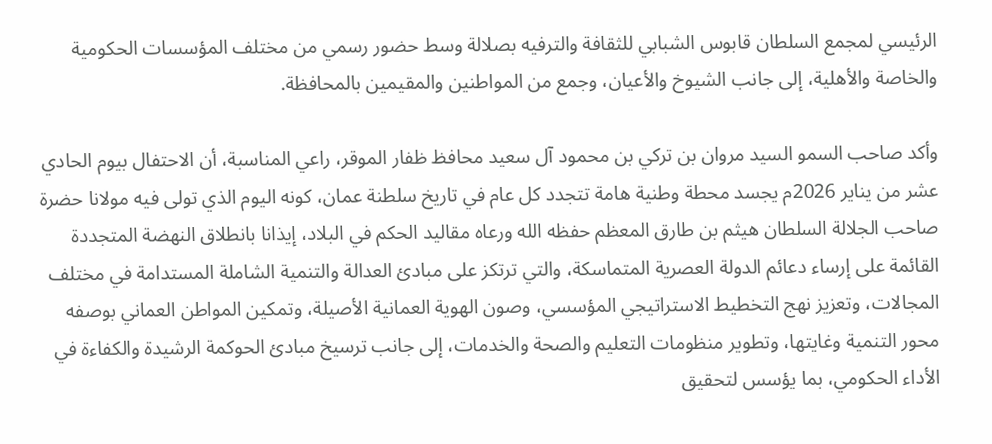الرئيسي لمجمع السلطان قابوس الشبابي للثقافة والترفيه بصلالة وسط حضور رسمي من مختلف المؤسسات الحكومية والخاصة والأهلية، إلى جانب الشيوخ والأعيان، وجمع من المواطنين والمقيمين بالمحافظة.

وأكد صاحب السمو السيد مروان بن تركي بن محمود آل سعيد محافظ ظفار الموقر، راعي المناسبة، أن الاحتفال بيوم الحادي عشر من يناير 2026م يجسد محطة وطنية هامة تتجدد كل عام في تاريخ سلطنة عمان، كونه اليوم الذي تولى فيه مولانا حضرة صاحب الجلالة السلطان هيثم بن طارق المعظم حفظه الله ورعاه مقاليد الحكم في البلاد، إيذانا بانطلاق النهضة المتجددة القائمة على إرساء دعائم الدولة العصرية المتماسكة، والتي ترتكز على مبادئ العدالة والتنمية الشاملة المستدامة في مختلف المجالات، وتعزيز نهج التخطيط الاستراتيجي المؤسسي، وصون الهوية العمانية الأصيلة، وتمكين المواطن العماني بوصفه محور التنمية وغايتها، وتطوير منظومات التعليم والصحة والخدمات، إلى جانب ترسيخ مبادئ الحوكمة الرشيدة والكفاءة في الأداء الحكومي، بما يؤسس لتحقيق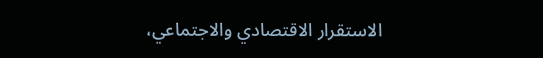الاستقرار الاقتصادي والاجتماعي،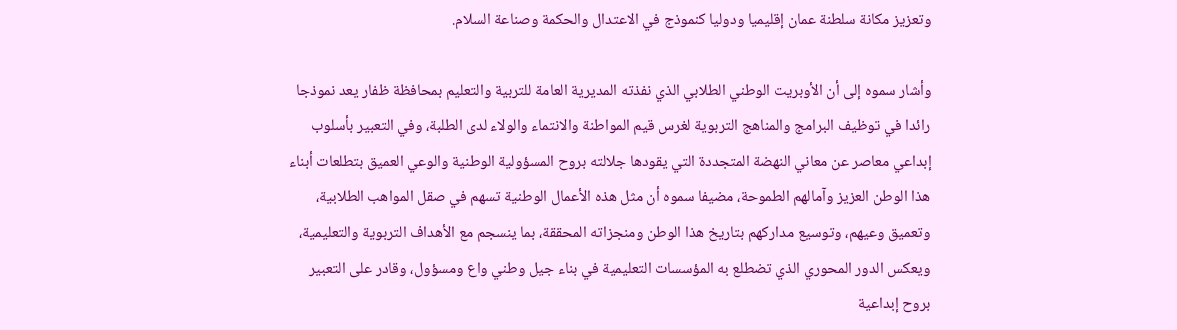وتعزيز مكانة سلطنة عمان إقليميا ودوليا كنموذج في الاعتدال والحكمة وصناعة السلام.

وأشار سموه إلى أن الأوبريت الوطني الطلابي الذي نفذته المديرية العامة للتربية والتعليم بمحافظة ظفار يعد نموذجا رائدا في توظيف البرامج والمناهج التربوية لغرس قيم المواطنة والانتماء والولاء لدى الطلبة، وفي التعبير بأسلوب إبداعي معاصر عن معاني النهضة المتجددة التي يقودها جلالته بروح المسؤولية الوطنية والوعي العميق بتطلعات أبناء هذا الوطن العزيز وآمالهم الطموحة، مضيفا سموه أن مثل هذه الأعمال الوطنية تسهم في صقل المواهب الطلابية، وتعميق وعيهم، وتوسيع مداركهم بتاريخ هذا الوطن ومنجزاته المحققة، بما ينسجم مع الأهداف التربوية والتعليمية، ويعكس الدور المحوري الذي تضطلع به المؤسسات التعليمية في بناء جيل وطني واع ومسؤول، وقادر على التعبير بروح إبداعية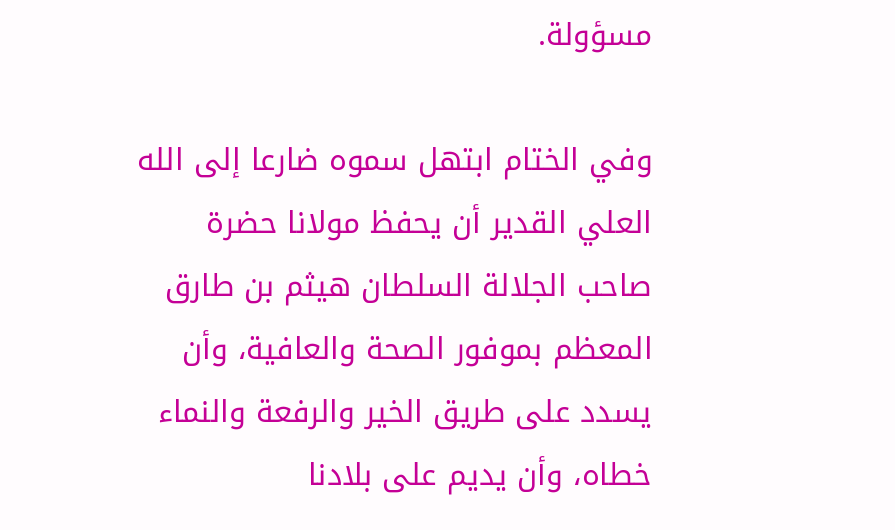مسؤولة.

وفي الختام ابتهل سموه ضارعا إلى الله العلي القدير أن يحفظ مولانا حضرة صاحب الجلالة السلطان هيثم بن طارق المعظم بموفور الصحة والعافية، وأن يسدد على طريق الخير والرفعة والنماء خطاه، وأن يديم على بلادنا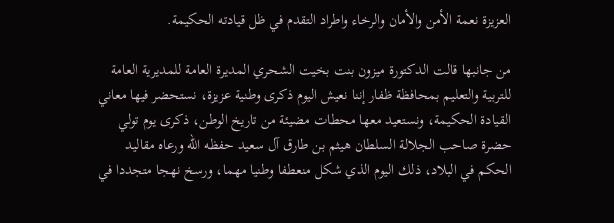العزيزة نعمة الأمن والأمان والرخاء واطراد التقدم في ظل قيادته الحكيمة.

من جانبها قالت الدكتورة ميزون بنت بخيت الشحري المديرة العامة للمديرية العامة للتربية والتعليم بمحافظة ظفار إننا نعيش اليوم ذكرى وطنية عزيزة، نستحضر فيها معاني القيادة الحكيمة، ونستعيد معها محطات مضيئة من تاريخ الوطن، ذكرى يوم تولي حضرة صاحب الجلالة السلطان هيثم بن طارق آل سعيد حفظه الله ورعاه مقاليد الحكم في البلاد، ذلك اليوم الذي شكل منعطفا وطنيا مهما، ورسخ نهجا متجددا في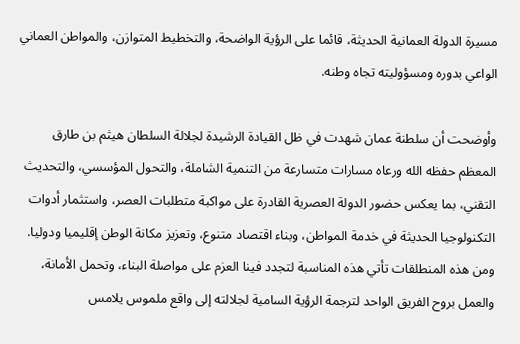مسيرة الدولة العمانية الحديثة، قائما على الرؤية الواضحة، والتخطيط المتوازن، والمواطن العماني الواعي بدوره ومسؤوليته تجاه وطنه.

وأوضحت أن سلطنة عمان شهدت في ظل القيادة الرشيدة لجلالة السلطان هيثم بن طارق المعظم حفظه الله ورعاه مسارات متسارعة من التنمية الشاملة، والتحول المؤسسي، والتحديث التقني، بما يعكس حضور الدولة العصرية القادرة على مواكبة متطلبات العصر، واستثمار أدوات التكنولوجيا الحديثة في خدمة المواطن، وبناء اقتصاد متنوع، وتعزيز مكانة الوطن إقليميا ودوليا. ومن هذه المنطلقات تأتي هذه المناسبة لتجدد فينا العزم على مواصلة البناء، وتحمل الأمانة، والعمل بروح الفريق الواحد لترجمة الرؤية السامية لجلالته إلى واقع ملموس يلامس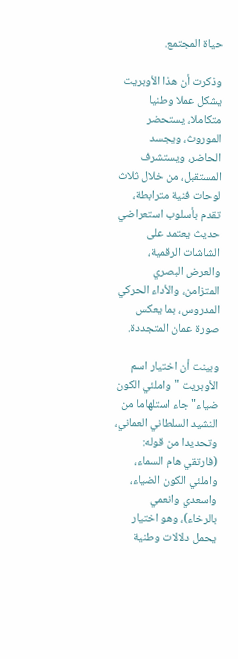حياة المجتمع.

وذكرت أن هذا الأوبريت يشكل عملا وطنيا متكاملا، يستحضر الموروث، ويجسد الحاضر، ويستشرف المستقبل، من خلال ثلاث لوحات فنية مترابطة، تقدم بأسلوب استعراضي حديث يعتمد على الشاشات الرقمية، والعرض البصري المتزامن، والأداء الحركي المدروس، بما يعكس صورة عمان المتجددة.

وبينت أن اختيار اسم الأوبريت "واملئي الكون ضياء" جاء استلهاما من النشيد السلطاني العماني، وتحديدا من قوله: (فارتقي هام السماء، واملئي الكون الضياء، واسعدي وانعمي بالرخاء)، وهو اختيار يحمل دلالات وطنية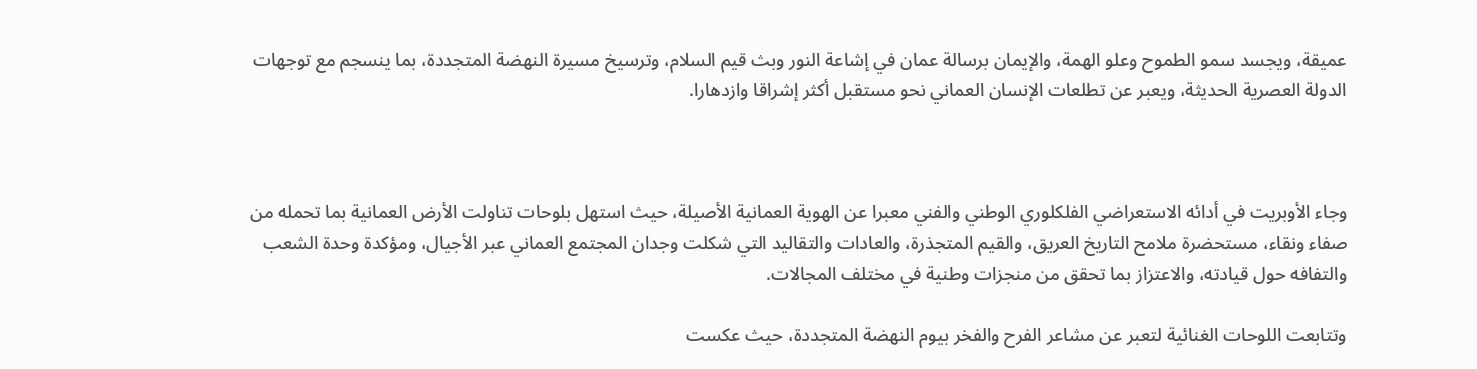عميقة، ويجسد سمو الطموح وعلو الهمة، والإيمان برسالة عمان في إشاعة النور وبث قيم السلام، وترسيخ مسيرة النهضة المتجددة، بما ينسجم مع توجهات الدولة العصرية الحديثة، ويعبر عن تطلعات الإنسان العماني نحو مستقبل أكثر إشراقا وازدهارا.



وجاء الأوبريت في أدائه الاستعراضي الفلكلوري الوطني والفني معبرا عن الهوية العمانية الأصيلة، حيث استهل بلوحات تناولت الأرض العمانية بما تحمله من صفاء ونقاء، مستحضرة ملامح التاريخ العريق، والقيم المتجذرة، والعادات والتقاليد التي شكلت وجدان المجتمع العماني عبر الأجيال، ومؤكدة وحدة الشعب والتفافه حول قيادته، والاعتزاز بما تحقق من منجزات وطنية في مختلف المجالات.

وتتابعت اللوحات الغنائية لتعبر عن مشاعر الفرح والفخر بيوم النهضة المتجددة، حيث عكست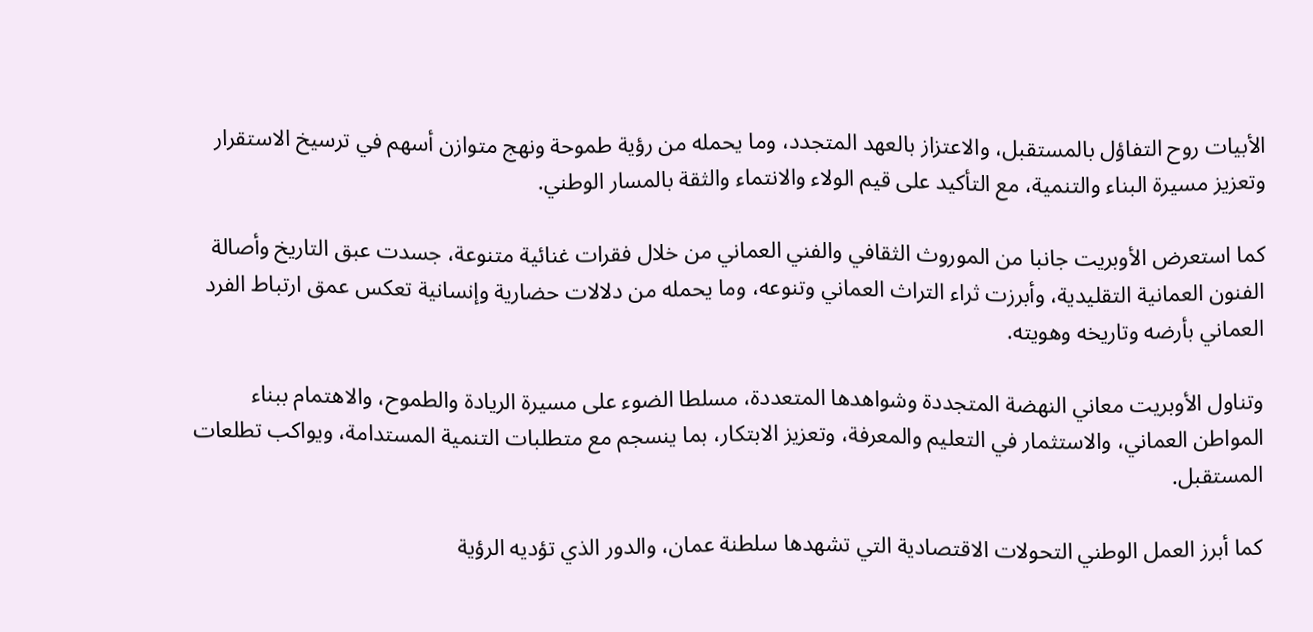الأبيات روح التفاؤل بالمستقبل، والاعتزاز بالعهد المتجدد، وما يحمله من رؤية طموحة ونهج متوازن أسهم في ترسيخ الاستقرار وتعزيز مسيرة البناء والتنمية، مع التأكيد على قيم الولاء والانتماء والثقة بالمسار الوطني.

كما استعرض الأوبريت جانبا من الموروث الثقافي والفني العماني من خلال فقرات غنائية متنوعة، جسدت عبق التاريخ وأصالة الفنون العمانية التقليدية، وأبرزت ثراء التراث العماني وتنوعه، وما يحمله من دلالات حضارية وإنسانية تعكس عمق ارتباط الفرد العماني بأرضه وتاريخه وهويته.

وتناول الأوبريت معاني النهضة المتجددة وشواهدها المتعددة، مسلطا الضوء على مسيرة الريادة والطموح، والاهتمام ببناء المواطن العماني، والاستثمار في التعليم والمعرفة، وتعزيز الابتكار، بما ينسجم مع متطلبات التنمية المستدامة، ويواكب تطلعات المستقبل.

كما أبرز العمل الوطني التحولات الاقتصادية التي تشهدها سلطنة عمان، والدور الذي تؤديه الرؤية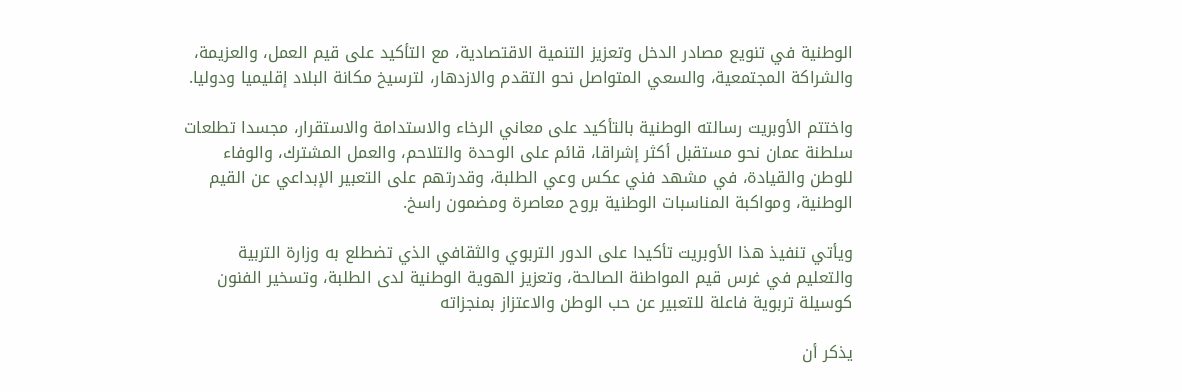الوطنية في تنويع مصادر الدخل وتعزيز التنمية الاقتصادية، مع التأكيد على قيم العمل، والعزيمة، والشراكة المجتمعية، والسعي المتواصل نحو التقدم والازدهار، لترسيخ مكانة البلاد إقليميا ودوليا.

واختتم الأوبريت رسالته الوطنية بالتأكيد على معاني الرخاء والاستدامة والاستقرار، مجسدا تطلعات سلطنة عمان نحو مستقبل أكثر إشراقا، قائم على الوحدة والتلاحم، والعمل المشترك، والوفاء للوطن والقيادة، في مشهد فني عكس وعي الطلبة، وقدرتهم على التعبير الإبداعي عن القيم الوطنية، ومواكبة المناسبات الوطنية بروح معاصرة ومضمون راسخ.

ويأتي تنفيذ هذا الأوبريت تأكيدا على الدور التربوي والثقافي الذي تضطلع به وزارة التربية والتعليم في غرس قيم المواطنة الصالحة، وتعزيز الهوية الوطنية لدى الطلبة، وتسخير الفنون كوسيلة تربوية فاعلة للتعبير عن حب الوطن والاعتزاز بمنجزاته

يذكر أن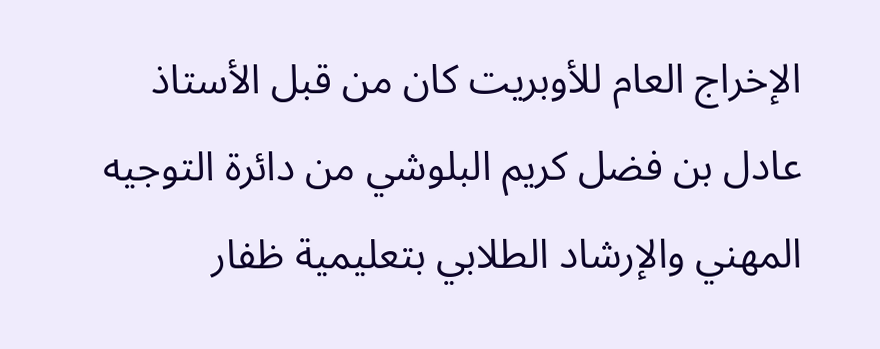الإخراج العام للأوبريت كان من قبل الأستاذ عادل بن فضل كريم البلوشي من دائرة التوجيه المهني والإرشاد الطلابي بتعليمية ظفار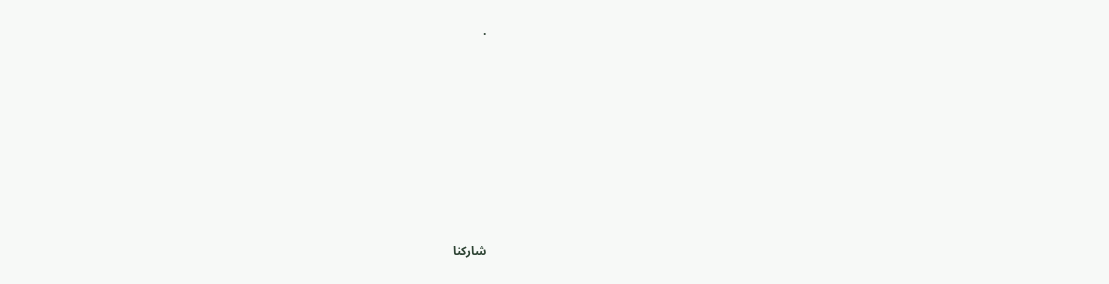.










شاركنا